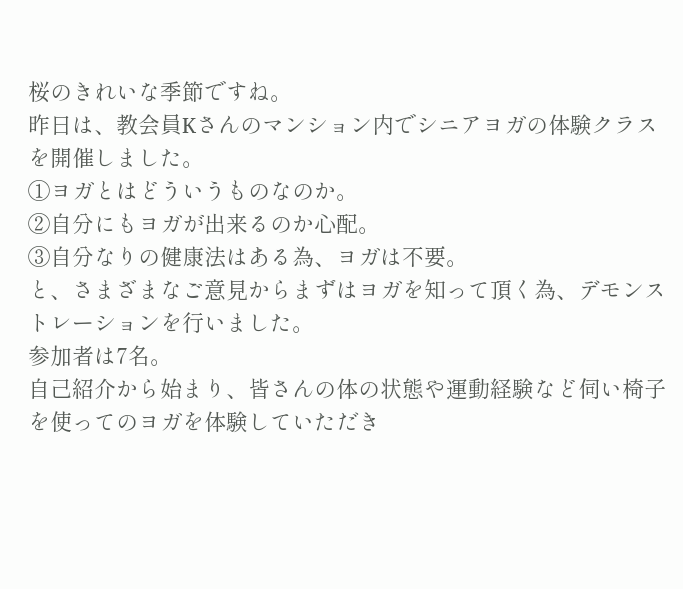桜のきれいな季節ですね。
昨日は、教会員Kさんのマンション内でシニアヨガの体験クラスを開催しました。
①ヨガとはどういうものなのか。
②自分にもヨガが出来るのか心配。
③自分なりの健康法はある為、ヨガは不要。
と、さまざまなご意見からまずはヨガを知って頂く為、デモンストレーションを行いました。
参加者は7名。
自己紹介から始まり、皆さんの体の状態や運動経験など伺い椅子を使ってのヨガを体験していただき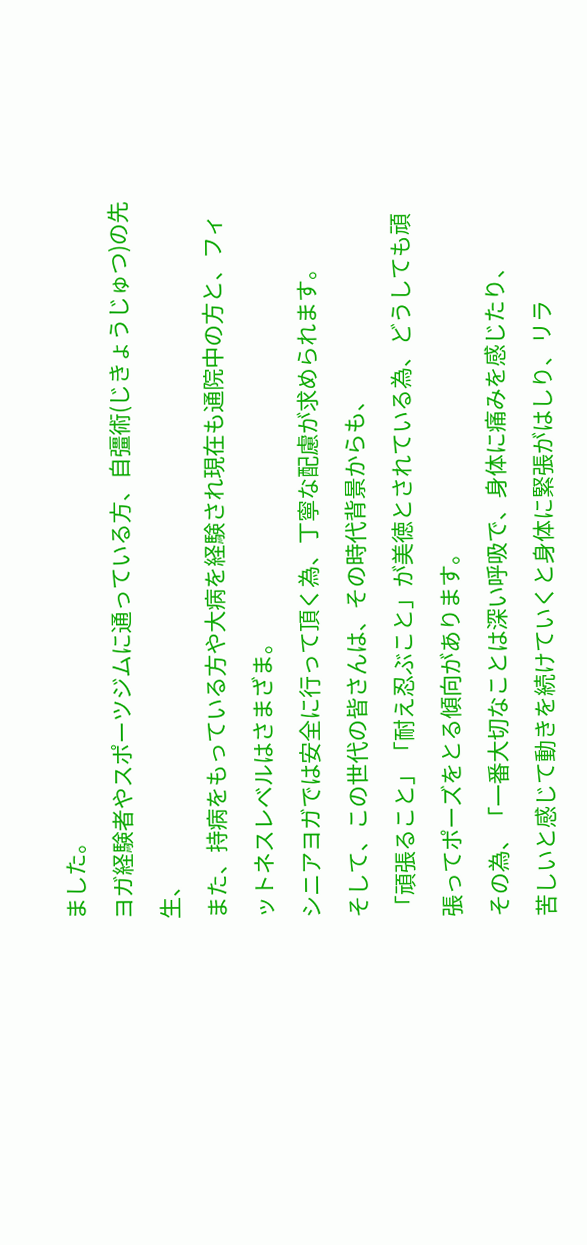ました。
ヨガ経験者やスポーツジムに通っている方、自彊術(じきょうじゅつ)の先生、
また、持病をもっている方や大病を経験され現在も通院中の方と、フィットネスレベルはさまざま。
シニアヨガでは安全に行って頂く為、丁寧な配慮が求められます。
そして、この世代の皆さんは、その時代背景からも、
「頑張ること」「耐え忍ぶこと」が美徳とされている為、どうしても頑張ってポーズをとる傾向があります。
その為、「一番大切なことは深い呼吸で、身体に痛みを感じたり、
苦しいと感じて動きを続けていくと身体に緊張がはしり、リラ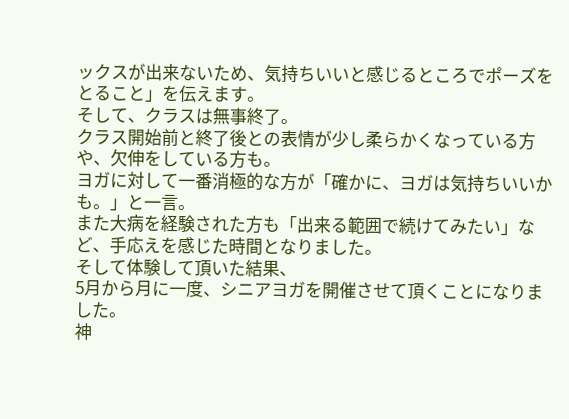ックスが出来ないため、気持ちいいと感じるところでポーズをとること」を伝えます。
そして、クラスは無事終了。
クラス開始前と終了後との表情が少し柔らかくなっている方や、欠伸をしている方も。
ヨガに対して一番消極的な方が「確かに、ヨガは気持ちいいかも。」と一言。
また大病を経験された方も「出来る範囲で続けてみたい」など、手応えを感じた時間となりました。
そして体験して頂いた結果、
5月から月に一度、シニアヨガを開催させて頂くことになりました。
神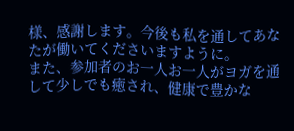様、感謝します。今後も私を通してあなたが働いてくださいますように。
また、参加者のお一人お一人がヨガを通して少しでも癒され、健康で豊かな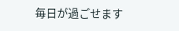毎日が過ごせます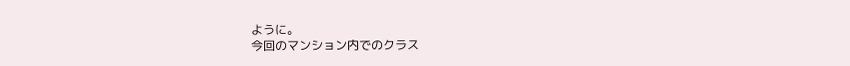ように。
今回のマンション内でのクラス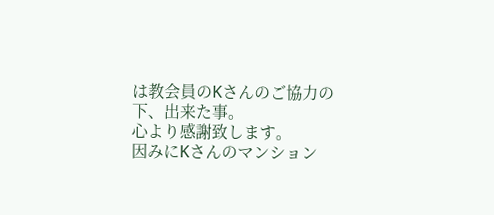は教会員のKさんのご協力の下、出来た事。
心より感謝致します。
因みにKさんのマンション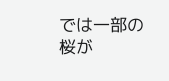では一部の桜が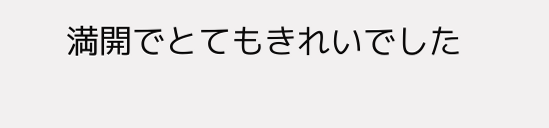満開でとてもきれいでした